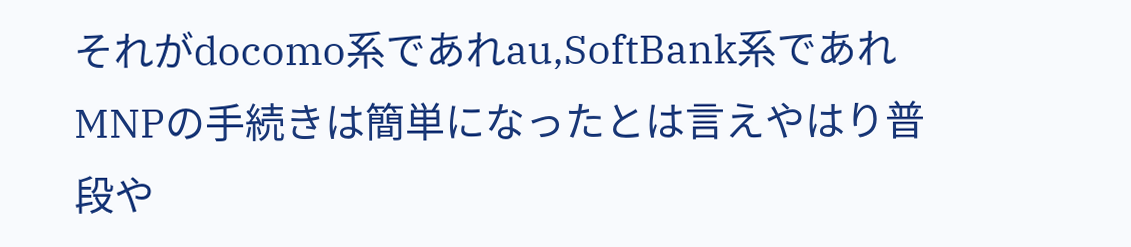それがdocomo系であれau,SoftBank系であれMNPの手続きは簡単になったとは言えやはり普段や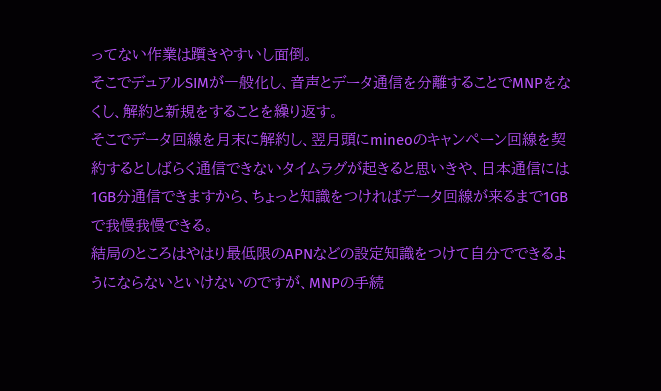ってない作業は躓きやすいし面倒。
そこでデュアルSIMが一般化し、音声とデータ通信を分離することでMNPをなくし、解約と新規をすることを繰り返す。
そこでデータ回線を月末に解約し、翌月頭にmineoのキャンペーン回線を契約するとしばらく通信できないタイムラグが起きると思いきや、日本通信には1GB分通信できますから、ちょっと知識をつければデータ回線が来るまで1GBで我慢我慢できる。
結局のところはやはり最低限のAPNなどの設定知識をつけて自分でできるようにならないといけないのですが、MNPの手続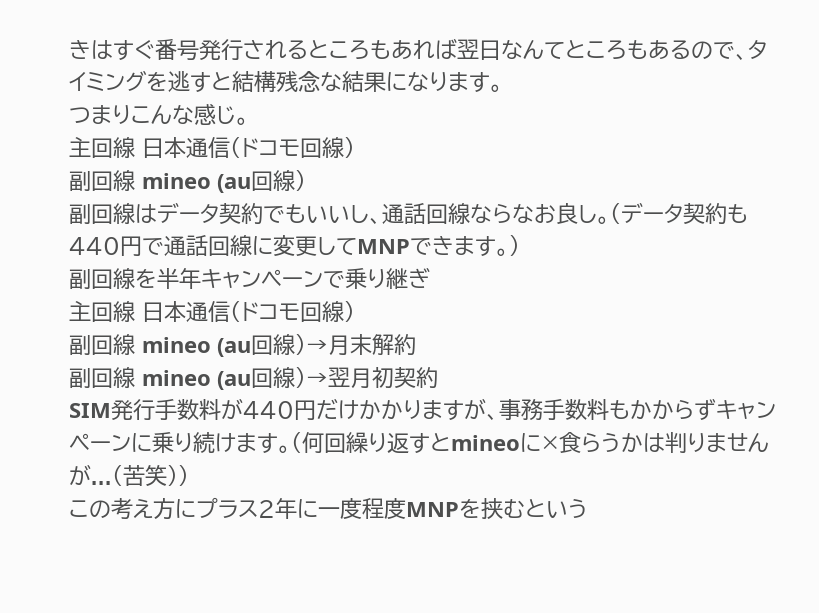きはすぐ番号発行されるところもあれば翌日なんてところもあるので、タイミングを逃すと結構残念な結果になります。
つまりこんな感じ。
主回線 日本通信(ドコモ回線)
副回線 mineo (au回線)
副回線はデータ契約でもいいし、通話回線ならなお良し。(データ契約も440円で通話回線に変更してMNPできます。)
副回線を半年キャンペーンで乗り継ぎ
主回線 日本通信(ドコモ回線)
副回線 mineo (au回線)→月末解約
副回線 mineo (au回線)→翌月初契約
SIM発行手数料が440円だけかかりますが、事務手数料もかからずキャンペーンに乗り続けます。(何回繰り返すとmineoに×食らうかは判りませんが...(苦笑))
この考え方にプラス2年に一度程度MNPを挟むという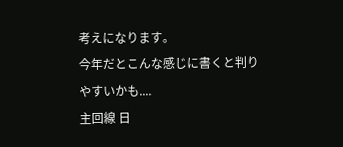考えになります。
今年だとこんな感じに書くと判りやすいかも....
主回線 日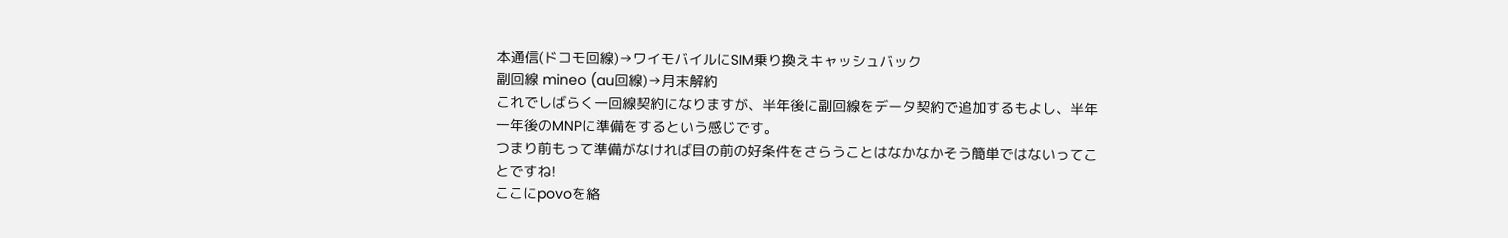本通信(ドコモ回線)→ワイモバイルにSIM乗り換えキャッシュバック
副回線 mineo (au回線)→月末解約
これでしばらく一回線契約になりますが、半年後に副回線をデータ契約で追加するもよし、半年一年後のMNPに準備をするという感じです。
つまり前もって準備がなければ目の前の好条件をさらうことはなかなかそう簡単ではないってことですね!
ここにpovoを絡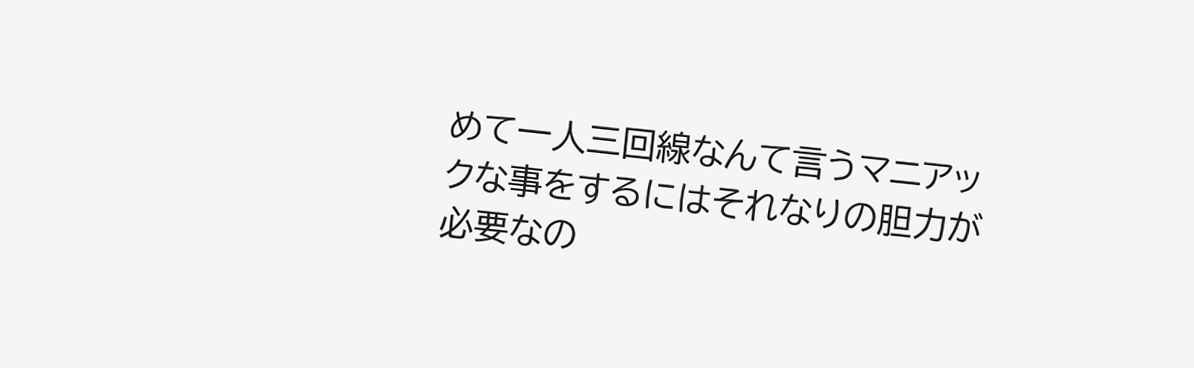めて一人三回線なんて言うマニアックな事をするにはそれなりの胆力が必要なの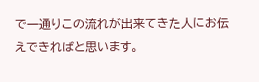で一通りこの流れが出来てきた人にお伝えできればと思います。